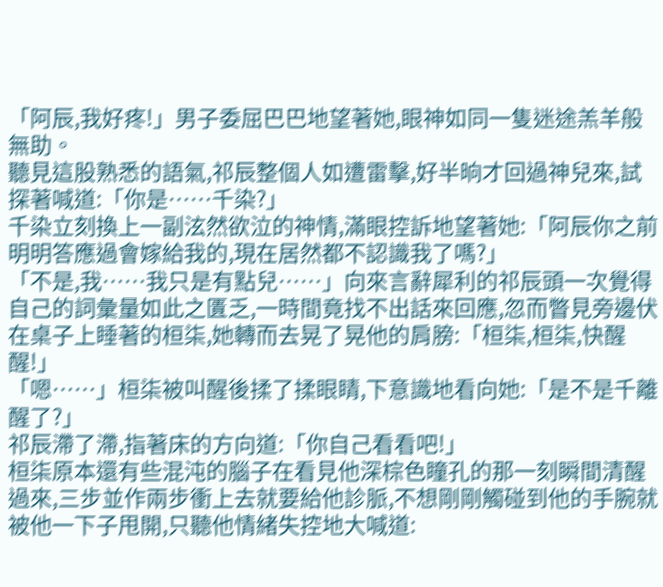「阿辰,我好疼!」男子委屈巴巴地望著她,眼神如同一隻迷途羔羊般無助。
聽見這股熟悉的語氣,祁辰整個人如遭雷擊,好半晌才回過神兒來,試探著喊道:「你是……千染?」
千染立刻換上一副泫然欲泣的神情,滿眼控訴地望著她:「阿辰你之前明明答應過會嫁給我的,現在居然都不認識我了嗎?」
「不是,我……我只是有點兒……」向來言辭犀利的祁辰頭一次覺得自己的詞彙量如此之匱乏,一時間竟找不出話來回應,忽而瞥見旁邊伏在桌子上睡著的桓柒,她轉而去晃了晃他的肩膀:「桓柒,桓柒,快醒醒!」
「嗯……」桓柒被叫醒後揉了揉眼睛,下意識地看向她:「是不是千離醒了?」
祁辰滯了滯,指著床的方向道:「你自己看看吧!」
桓柒原本還有些混沌的腦子在看見他深棕色瞳孔的那一刻瞬間清醒過來,三步並作兩步衝上去就要給他診脈,不想剛剛觸碰到他的手腕就被他一下子甩開,只聽他情緒失控地大喊道: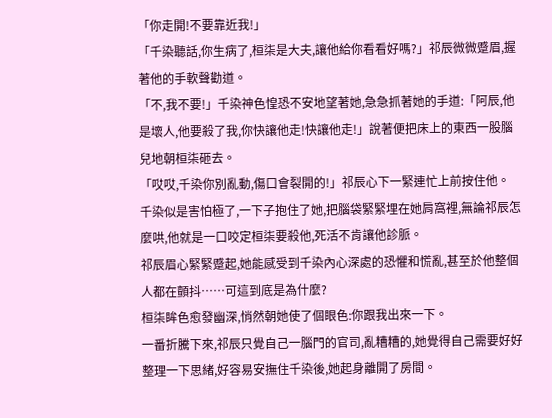「你走開!不要靠近我!」
「千染聽話,你生病了,桓柒是大夫,讓他給你看看好嗎?」祁辰微微蹙眉,握著他的手軟聲勸道。
「不,我不要!」千染神色惶恐不安地望著她,急急抓著她的手道:「阿辰,他是壞人,他要殺了我,你快讓他走!快讓他走!」說著便把床上的東西一股腦兒地朝桓柒砸去。
「哎哎,千染你別亂動,傷口會裂開的!」祁辰心下一緊連忙上前按住他。
千染似是害怕極了,一下子抱住了她,把腦袋緊緊埋在她肩窩裡,無論祁辰怎麼哄,他就是一口咬定桓柒要殺他,死活不肯讓他診脈。
祁辰眉心緊緊蹙起,她能感受到千染內心深處的恐懼和慌亂,甚至於他整個人都在顫抖……可這到底是為什麼?
桓柒眸色愈發幽深,悄然朝她使了個眼色:你跟我出來一下。
一番折騰下來,祁辰只覺自己一腦門的官司,亂糟糟的,她覺得自己需要好好整理一下思緒,好容易安撫住千染後,她起身離開了房間。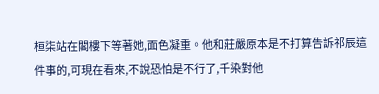桓柒站在閣樓下等著她,面色凝重。他和莊嚴原本是不打算告訴祁辰這件事的,可現在看來,不說恐怕是不行了,千染對他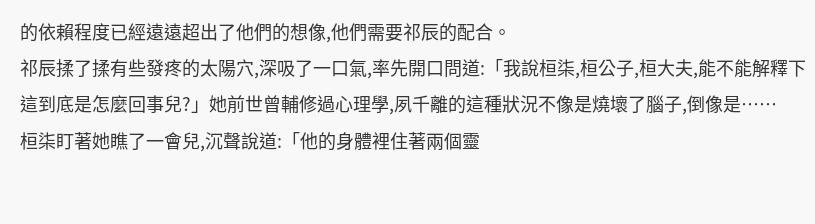的依賴程度已經遠遠超出了他們的想像,他們需要祁辰的配合。
祁辰揉了揉有些發疼的太陽穴,深吸了一口氣,率先開口問道:「我說桓柒,桓公子,桓大夫,能不能解釋下這到底是怎麼回事兒?」她前世曾輔修過心理學,夙千離的這種狀況不像是燒壞了腦子,倒像是……
桓柒盯著她瞧了一會兒,沉聲說道:「他的身體裡住著兩個靈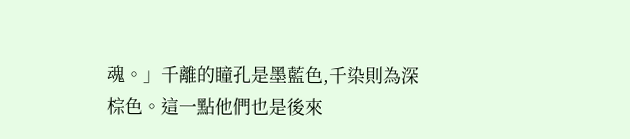魂。」千離的瞳孔是墨藍色,千染則為深棕色。這一點他們也是後來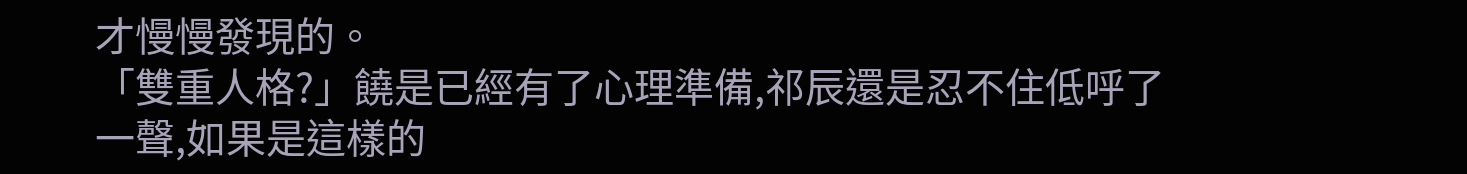才慢慢發現的。
「雙重人格?」饒是已經有了心理準備,祁辰還是忍不住低呼了一聲,如果是這樣的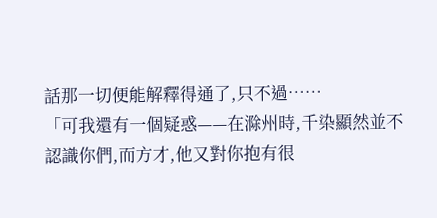話那一切便能解釋得通了,只不過……
「可我還有一個疑惑——在滁州時,千染顯然並不認識你們,而方才,他又對你抱有很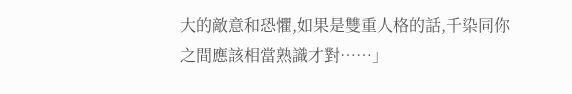大的敵意和恐懼,如果是雙重人格的話,千染同你之間應該相當熟識才對……」